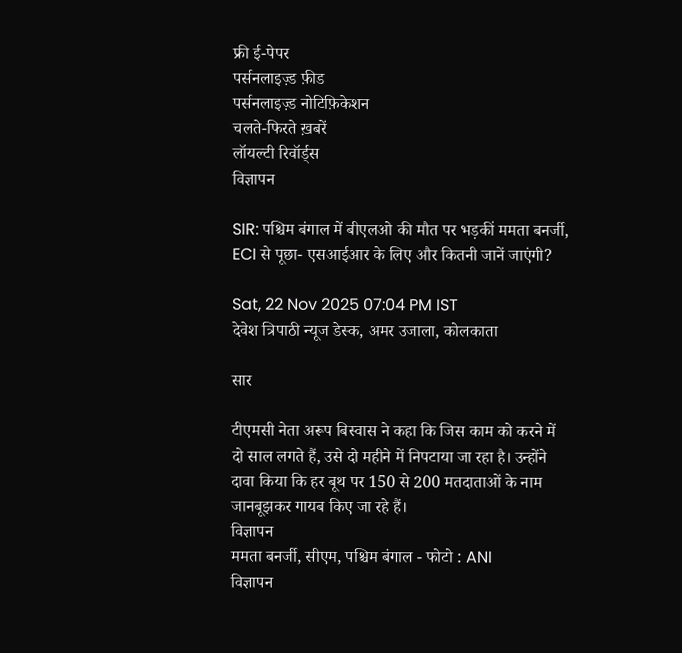फ्री ई-पेपर
पर्सनलाइज़्ड फ़ीड
पर्सनलाइज़्ड नोटिफ़िकेशन
चलते-फिरते ख़बरें
लॉयल्टी रिवॉर्ड्स
विज्ञापन

SIR: पश्चिम बंगाल में बीएलओ की मौत पर भड़कीं ममता बनर्जी, ECI से पूछा- एसआईआर के लिए और कितनी जानें जाएंगी?

Sat, 22 Nov 2025 07:04 PM IST
देवेश त्रिपाठी न्यूज डेस्क, अमर उजाला, कोलकाता

सार

टीएमसी नेता अरूप बिस्वास ने कहा कि जिस काम को करने में दो साल लगते हैं, उसे दो महीने में निपटाया जा रहा है। उन्होंने दावा किया कि हर बूथ पर 150 से 200 मतदाताओं के नाम जानबूझकर गायब किए जा रहे हैं।
विज्ञापन
ममता बनर्जी, सीएम, पश्चिम बंगाल - फोटो : ANI
विज्ञापन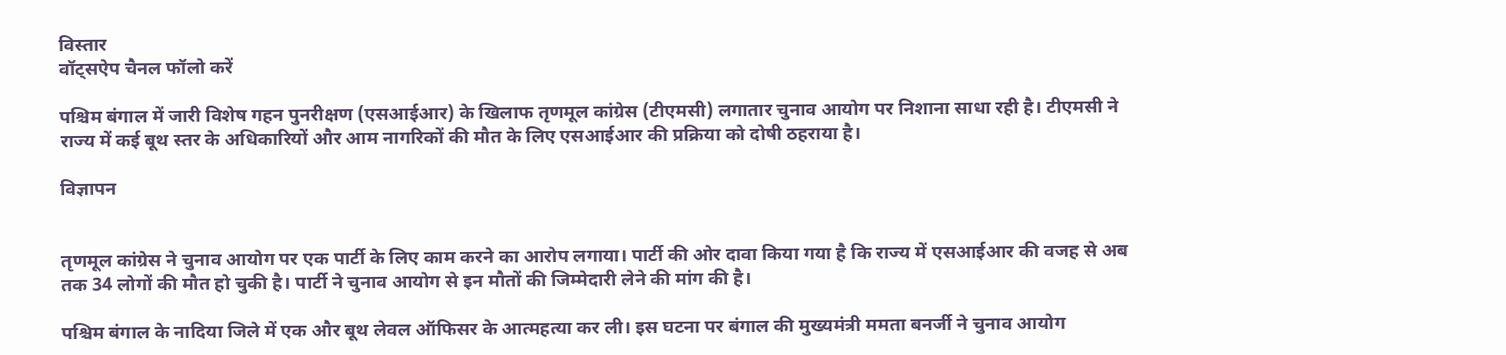विस्तार
वॉट्सऐप चैनल फॉलो करें

पश्चिम बंगाल में जारी विशेष गहन पुनरीक्षण (एसआईआर) के खिलाफ तृणमूल कांग्रेस (टीएमसी) लगातार चुनाव आयोग पर निशाना साधा रही है। टीएमसी ने राज्य में कई बूथ स्तर के अधिकारियों और आम नागरिकों की मौत के लिए एसआईआर की प्रक्रिया को दोषी ठहराया है।

विज्ञापन


तृणमूल कांग्रेस ने चुनाव आयोग पर एक पार्टी के लिए काम करने का आरोप लगाया। पार्टी की ओर दावा किया गया है कि राज्य में एसआईआर की वजह से अब तक 34 लोगों की मौत हो चुकी है। पार्टी ने चुनाव आयोग से इन मौतों की जिम्मेदारी लेने की मांग की है।

पश्चिम बंगाल के नादिया जिले में एक और बूथ लेवल ऑफिसर के आत्महत्या कर ली। इस घटना पर बंगाल की मुख्यमंत्री ममता बनर्जी ने चुनाव आयोग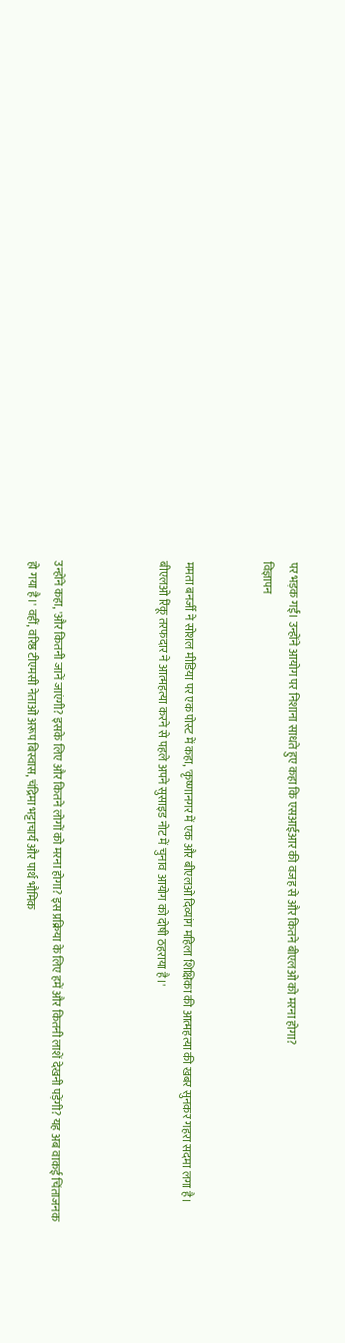पर भड़क गईं। उन्होंने आयोग पर निशाना साधते हुए कहा कि एसआईआर की वजह से और कितने बीएलओ को मरना होगा?
विज्ञापन


ममता बनर्जी ने सोशल मीडिया पर एक पोस्ट में कहा, 'कृष्णानगर में एक और बीएलओ दिव्यांग महिला शिक्षिका की आत्महत्या की खबर सुनकर गहरा सदमा लगा है। बीएलओ रिंकू तरफदार ने आत्महत्या करने से पहले अपने सुसाइड नोट में चुनाव आयोग को दोषी ठहराया है।'



उन्होंने कहा, 'और कितनी जानें जाएंगी? इसके लिए और कितने लोगों को मरना होगा? इस प्रक्रिया के लिए हमें और कितनी लाशें देखनी पड़ेंगी? यह अब वाकई चिंताजनक हो गया है।' वहीं, वरिष्ठ टीएमसी नेताओं अरूप बिस्वास, चंद्रिमा भट्टाचार्य और पार्थ भौमिक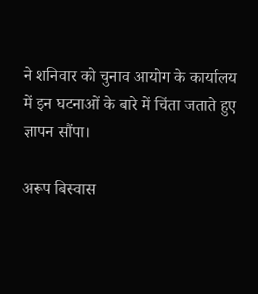ने शनिवार को चुनाव आयोग के कार्यालय में इन घटनाओं के बारे में चिंता जताते हुए ज्ञापन सौंपा।

अरूप बिस्वास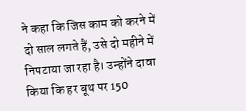ने कहा कि जिस काम को करने में दो साल लगते हैं, उसे दो महीने में निपटाया जा रहा है। उन्होंने दावा किया कि हर बूथ पर 150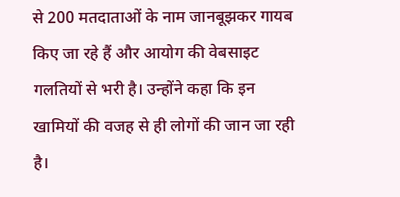से 200 मतदाताओं के नाम जानबूझकर गायब किए जा रहे हैं और आयोग की वेबसाइट गलतियों से भरी है। उन्होंने कहा कि इन खामियों की वजह से ही लोगों की जान जा रही है।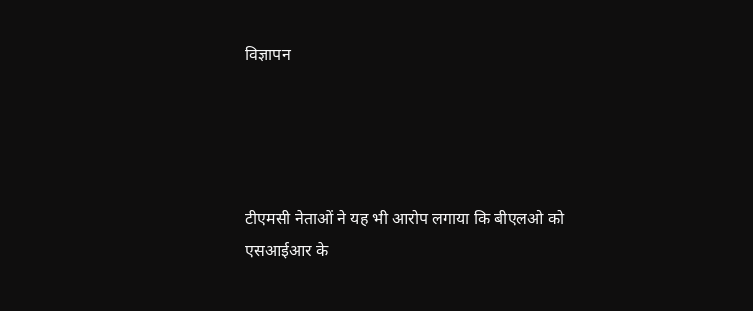विज्ञापन




टीएमसी नेताओं ने यह भी आरोप लगाया कि बीएलओ को एसआईआर के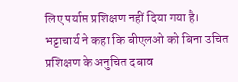लिए पर्याप्त प्रशिक्षण नहीं दिया गया है। भट्टाचार्य ने कहा कि बीएलओ को बिना उचित प्रशिक्षण के अनुचित दबाव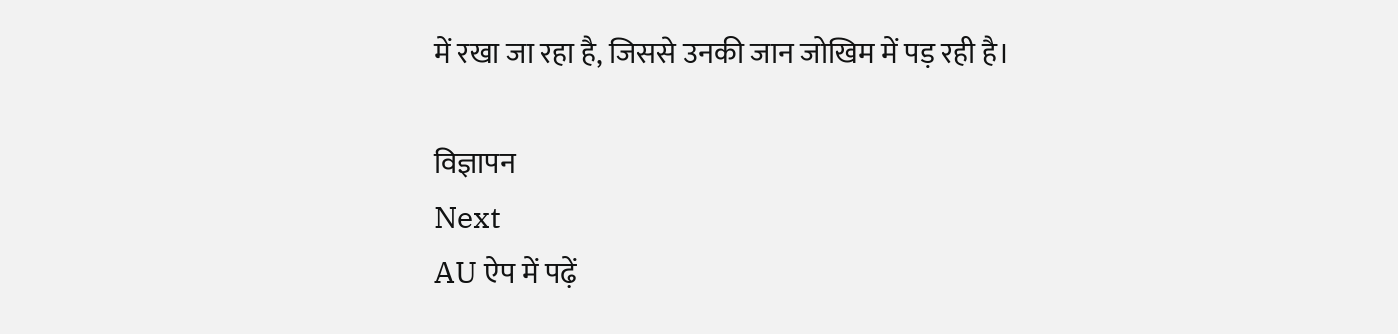में रखा जा रहा है, जिससे उनकी जान जोखिम में पड़ रही है।

विज्ञापन
Next
AU ऐप में पढ़ें